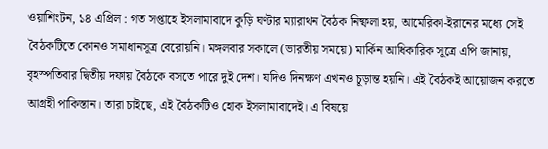ওয়াশিংটন, ১৪ এপ্রিল : গত সপ্তাহে ইসলামাবাদে কুড়ি ঘণ্টার ম্যারাথন বৈঠক নিষ্ফলা হয়, আমেরিকা-ইরানের মধ্যে সেই বৈঠকটিতে কোনও সমাধানসূত্র বেরোয়নি। মঙ্গলবার সকালে (ভারতীয় সময়ে) মার্কিন আধিকারিক সূত্রে এপি জানায়, বৃহস্পতিবার দ্বিতীয় দফায় বৈঠকে বসতে পারে দুই দেশ। যদিও দিনক্ষণ এখনও চূড়ান্ত হয়নি। এই বৈঠকই আয়োজন করতে আগ্রহী পাকিস্তান। তারা চাইছে, এই বৈঠকটিও হোক ইসলামাবাদেই। এ বিষয়ে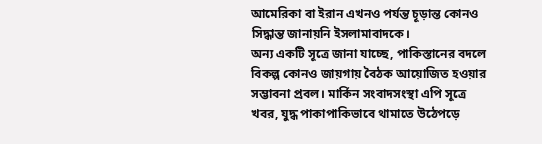আমেরিকা বা ইরান এখনও পর্যন্ত চূড়ান্ত কোনও সিদ্ধান্ত জানায়নি ইসলামাবাদকে।
অন্য একটি সূত্রে জানা যাচ্ছে, পাকিস্তানের বদলে বিকল্প কোনও জায়গায় বৈঠক আয়োজিত হওয়ার সম্ভাবনা প্রবল। মার্কিন সংবাদসংস্থা এপি সূত্রে খবর, যুদ্ধ পাকাপাকিভাবে থামাতে উঠেপড়ে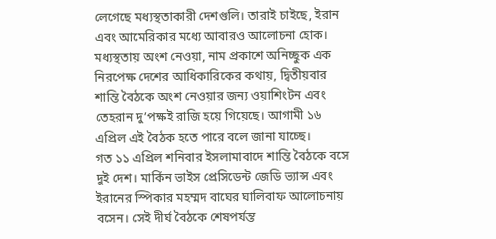লেগেছে মধ্যস্থতাকারী দেশগুলি। তারাই চাইছে, ইরান এবং আমেরিকার মধ্যে আবারও আলোচনা হোক। মধ্যস্থতায় অংশ নেওয়া, নাম প্রকাশে অনিচ্ছুক এক নিরপেক্ষ দেশের আধিকারিকের কথায়, দ্বিতীয়বার শান্তি বৈঠকে অংশ নেওয়ার জন্য ওয়াশিংটন এবং তেহরান দু’পক্ষই রাজি হয়ে গিয়েছে। আগামী ১৬ এপ্রিল এই বৈঠক হতে পারে বলে জানা যাচ্ছে।
গত ১১ এপ্রিল শনিবার ইসলামাবাদে শান্তি বৈঠকে বসে দুই দেশ। মার্কিন ভাইস প্রেসিডেন্ট জেডি ভ্যান্স এবং ইরানের স্পিকার মহম্মদ বাঘের ঘালিবাফ আলোচনায় বসেন। সেই দীর্ঘ বৈঠকে শেষপর্যন্ত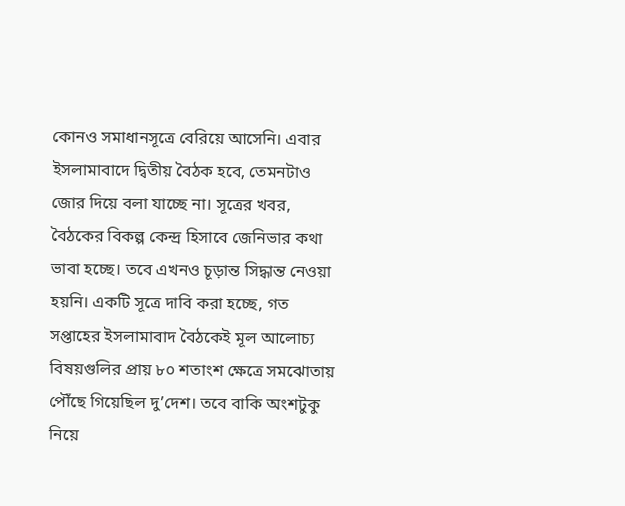কোনও সমাধানসূত্রে বেরিয়ে আসেনি। এবার ইসলামাবাদে দ্বিতীয় বৈঠক হবে, তেমনটাও জোর দিয়ে বলা যাচ্ছে না। সূত্রের খবর, বৈঠকের বিকল্প কেন্দ্র হিসাবে জেনিভার কথা ভাবা হচ্ছে। তবে এখনও চূড়ান্ত সিদ্ধান্ত নেওয়া হয়নি। একটি সূত্রে দাবি করা হচ্ছে, গত সপ্তাহের ইসলামাবাদ বৈঠকেই মূল আলোচ্য বিষয়গুলির প্রায় ৮০ শতাংশ ক্ষেত্রে সমঝোতায় পৌঁছে গিয়েছিল দু’দেশ। তবে বাকি অংশটুকু নিয়ে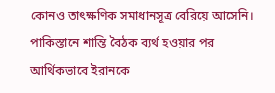কোনও তাৎক্ষণিক সমাধানসূত্র বেরিয়ে আসেনি। পাকিস্তানে শান্তি বৈঠক ব্যর্থ হওয়ার পর আর্থিকভাবে ইরানকে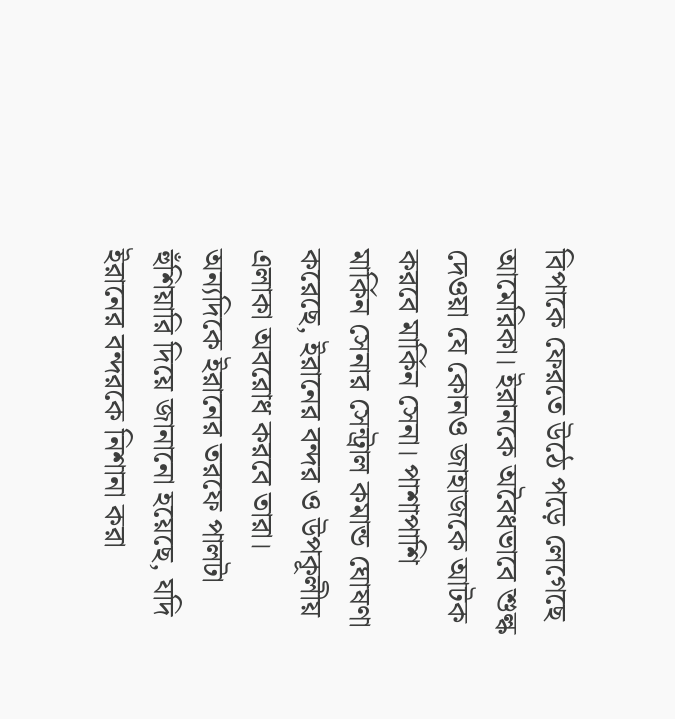বিপাকে ফেরতে উঠে পড়ে লেগেছে আমেরিকা। ইরানকে অবৈধভাবে শুল্ক দেওয়া যে কোনও জাহাজকে আটক করবে মার্কিন সেনা। পাশাপাশি মার্কিন সেনার সেন্ট্রাল কমান্ড ঘোষণা করেছে, ইরানের বন্দর ও উপকূলীয় এলাকা অবরোধ করবে তারা। অন্যদিকে ইরানের তরফে পালটা হুঁশিয়ারি দিয়ে জানানো হয়েছে, যদি ইরানের বন্দরকে নিশানা করা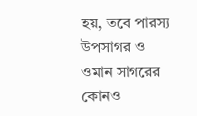হয়, তবে পারস্য উপসাগর ও ওমান সাগরের কোনও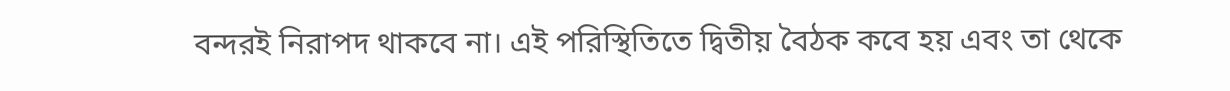বন্দরই নিরাপদ থাকবে না। এই পরিস্থিতিতে দ্বিতীয় বৈঠক কবে হয় এবং তা থেকে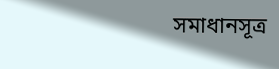সমাধানসূত্র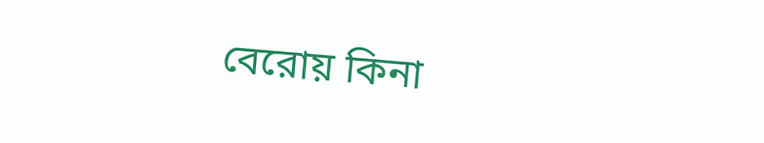বেরোয় কিনা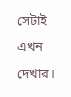সেটাই এখন দেখার।